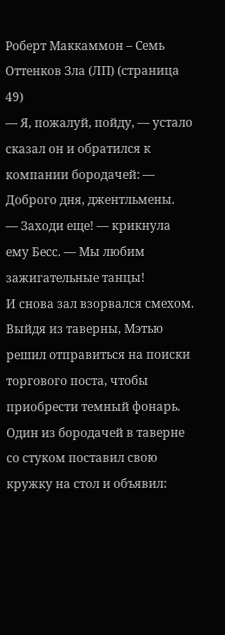Роберт Маккаммон – Семь Оттенков Зла (ЛП) (страница 49)
— Я, пожалуй, пойду, — устало сказал он и обратился к компании бородачей: — Доброго дня, джентльмены.
— Заходи еще! — крикнула ему Бесс. — Мы любим зажигательные танцы!
И снова зал взорвался смехом.
Выйдя из таверны, Мэтью решил отправиться на поиски торгового поста, чтобы приобрести темный фонарь.
Один из бородачей в таверне со стуком поставил свою кружку на стол и объявил: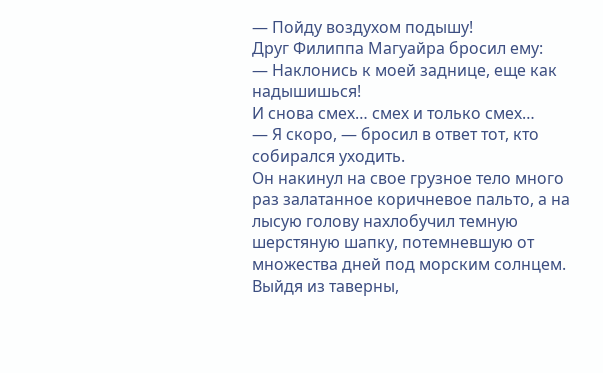— Пойду воздухом подышу!
Друг Филиппа Магуайра бросил ему:
— Наклонись к моей заднице, еще как надышишься!
И снова смех… смех и только смех…
— Я скоро, — бросил в ответ тот, кто собирался уходить.
Он накинул на свое грузное тело много раз залатанное коричневое пальто, а на лысую голову нахлобучил темную шерстяную шапку, потемневшую от множества дней под морским солнцем. Выйдя из таверны,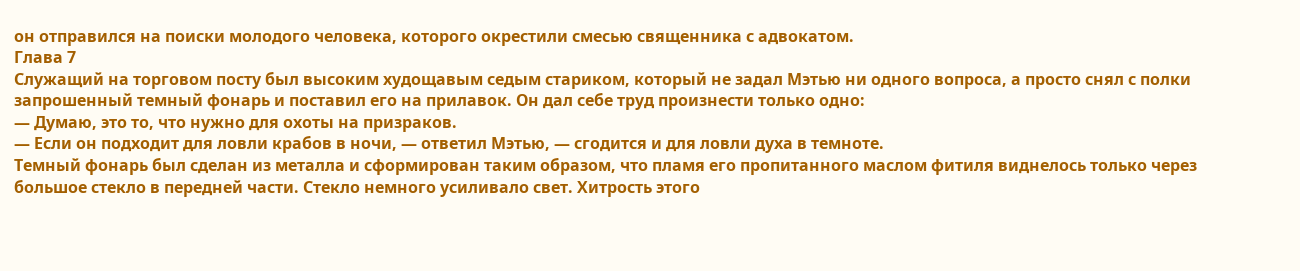он отправился на поиски молодого человека, которого окрестили смесью священника с адвокатом.
Глава 7
Служащий на торговом посту был высоким худощавым седым стариком, который не задал Мэтью ни одного вопроса, а просто снял с полки запрошенный темный фонарь и поставил его на прилавок. Он дал себе труд произнести только одно:
— Думаю, это то, что нужно для охоты на призраков.
— Если он подходит для ловли крабов в ночи, — ответил Мэтью, — сгодится и для ловли духа в темноте.
Темный фонарь был сделан из металла и сформирован таким образом, что пламя его пропитанного маслом фитиля виднелось только через большое стекло в передней части. Стекло немного усиливало свет. Хитрость этого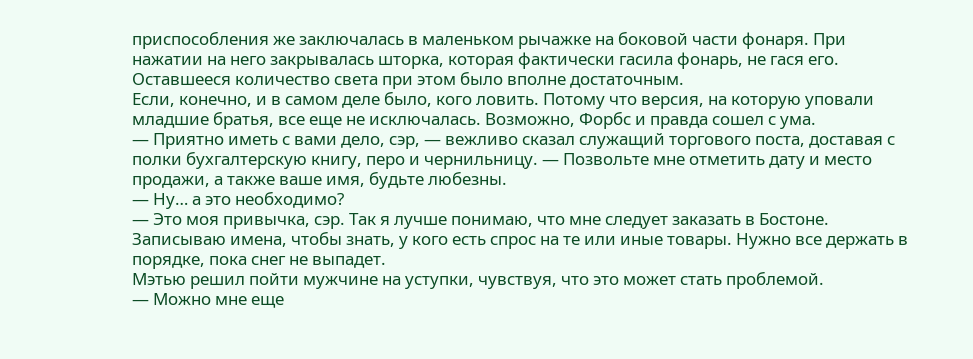приспособления же заключалась в маленьком рычажке на боковой части фонаря. При нажатии на него закрывалась шторка, которая фактически гасила фонарь, не гася его. Оставшееся количество света при этом было вполне достаточным.
Если, конечно, и в самом деле было, кого ловить. Потому что версия, на которую уповали младшие братья, все еще не исключалась. Возможно, Форбс и правда сошел с ума.
— Приятно иметь с вами дело, сэр, — вежливо сказал служащий торгового поста, доставая с полки бухгалтерскую книгу, перо и чернильницу. — Позвольте мне отметить дату и место продажи, а также ваше имя, будьте любезны.
— Ну… а это необходимо?
— Это моя привычка, сэр. Так я лучше понимаю, что мне следует заказать в Бостоне. Записываю имена, чтобы знать, у кого есть спрос на те или иные товары. Нужно все держать в порядке, пока снег не выпадет.
Мэтью решил пойти мужчине на уступки, чувствуя, что это может стать проблемой.
— Можно мне еще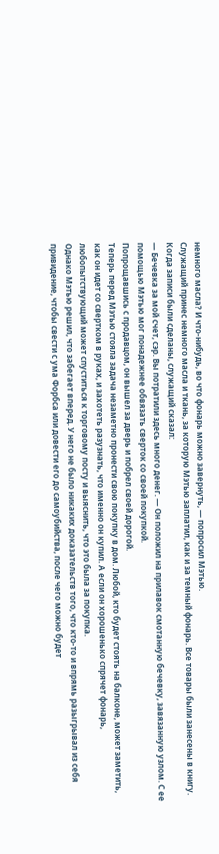немного масла? И что-нибудь, во что фонарь можно завернуть, — попросил Мэтью.
Служащий принес немного масла и ткань, за которую Мэтью заплатил, как и за темный фонарь. Все товары были занесены в книгу. Когда записи были сделаны, служащий сказал:
— Бечевка за мой счет, сэр. Вы потратили здесь много денег. — Он положил на прилавок смотанную бечевку, завязанную узлом. С ее помощью Мэтью мог понадежнее обвязать сверток со своей покупкой.
Попрощавшись с продавцом, он вышел за дверь и побрел своей дорогой.
Теперь перед Мэтью стояла задача незаметно пронести свою покупку в дом. Любой, кто будет стоять на балконе, может заметить, как он идет со свертком в руках, и захотеть разузнать, что именно он купил. А если он хорошенько спрячет фонарь, любопытствующий может спуститься к торговому посту и выяснить, что это была за покупка.
Однако Мэтью решил, что забегает вперед. У него не было никаких доказательств того, что кто-то и впрямь разыгрывал из себя привидение, чтобы свести с ума Форбса или довести его до самоубийства, после чего можно будет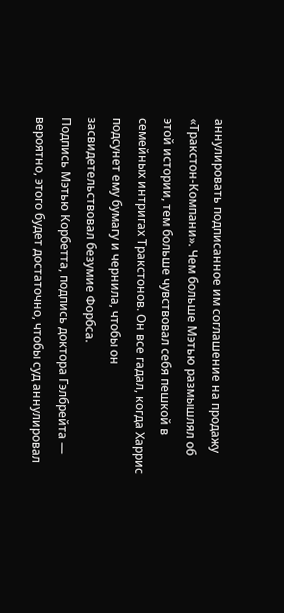аннулировать подписанное им соглашение на продажу «Тракстон-Компани». Чем больше Мэтью размышлял об этой истории, тем больше чувствовал себя пешкой в семейных интригах Тракстонов. Он все гадал, когда Харрис подсунет ему бумагу и чернила, чтобы он засвидетельствовал безумие Форбса.
Подпись Мэтью Корбетта, подпись доктора Гэлбрейта — вероятно, этого будет достаточно, чтобы суд аннулировал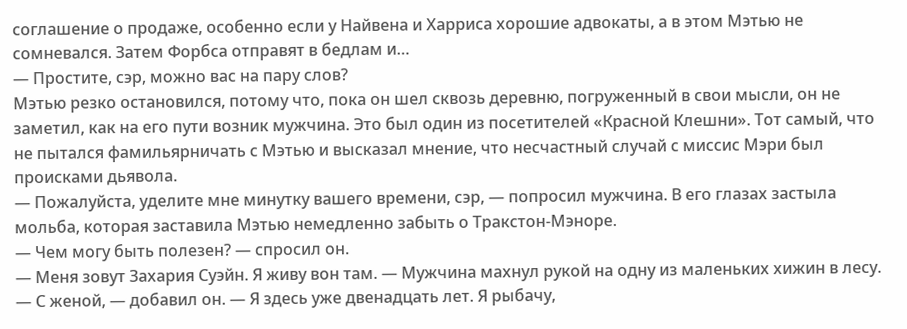соглашение о продаже, особенно если у Найвена и Харриса хорошие адвокаты, а в этом Мэтью не сомневался. Затем Форбса отправят в бедлам и…
— Простите, сэр, можно вас на пару слов?
Мэтью резко остановился, потому что, пока он шел сквозь деревню, погруженный в свои мысли, он не заметил, как на его пути возник мужчина. Это был один из посетителей «Красной Клешни». Тот самый, что не пытался фамильярничать с Мэтью и высказал мнение, что несчастный случай с миссис Мэри был происками дьявола.
— Пожалуйста, уделите мне минутку вашего времени, сэр, — попросил мужчина. В его глазах застыла мольба, которая заставила Мэтью немедленно забыть о Тракстон-Мэноре.
— Чем могу быть полезен? — спросил он.
— Меня зовут Захария Суэйн. Я живу вон там. — Мужчина махнул рукой на одну из маленьких хижин в лесу. — С женой, — добавил он. — Я здесь уже двенадцать лет. Я рыбачу,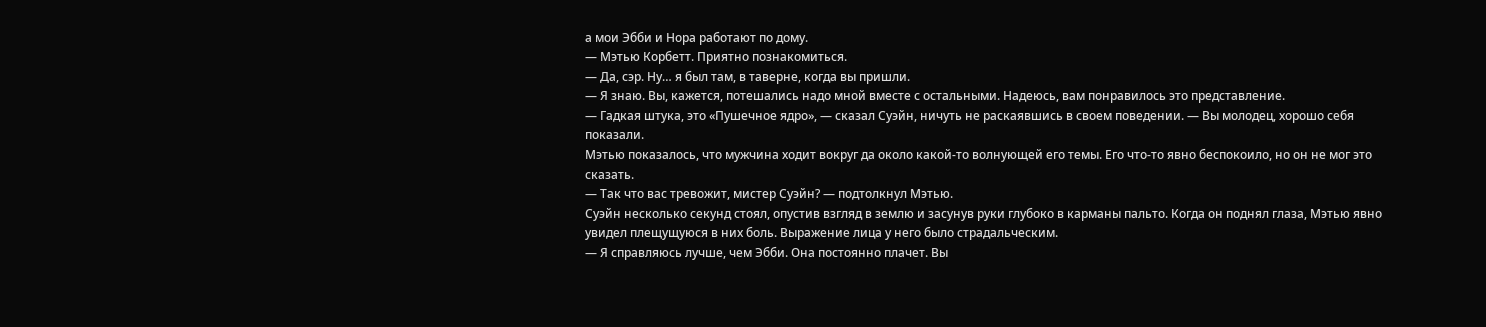а мои Эбби и Нора работают по дому.
— Мэтью Корбетт. Приятно познакомиться.
— Да, сэр. Ну… я был там, в таверне, когда вы пришли.
— Я знаю. Вы, кажется, потешались надо мной вместе с остальными. Надеюсь, вам понравилось это представление.
— Гадкая штука, это «Пушечное ядро», — сказал Суэйн, ничуть не раскаявшись в своем поведении. — Вы молодец, хорошо себя показали.
Мэтью показалось, что мужчина ходит вокруг да около какой-то волнующей его темы. Его что-то явно беспокоило, но он не мог это сказать.
— Так что вас тревожит, мистер Суэйн? — подтолкнул Мэтью.
Суэйн несколько секунд стоял, опустив взгляд в землю и засунув руки глубоко в карманы пальто. Когда он поднял глаза, Мэтью явно увидел плещущуюся в них боль. Выражение лица у него было страдальческим.
— Я справляюсь лучше, чем Эбби. Она постоянно плачет. Вы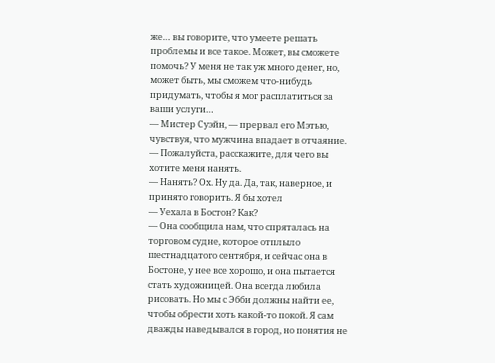же… вы говорите, что умеете решать проблемы и все такое. Может, вы сможете помочь? У меня не так уж много денег, но, может быть, мы сможем что-нибудь придумать, чтобы я мог расплатиться за ваши услуги…
— Мистер Суэйн, — прервал его Мэтью, чувствуя, что мужчина впадает в отчаяние. — Пожалуйста, расскажите, для чего вы хотите меня нанять.
— Нанять? Ох. Ну да. Да, так, наверное, и принято говорить. Я бы хотел
— Уехала в Бостон? Как?
— Она сообщила нам, что спряталась на торговом судне, которое отплыло шестнадцатого сентября, и сейчас она в Бостоне, у нее все хорошо, и она пытается стать художницей. Она всегда любила рисовать. Но мы с Эбби должны найти ее, чтобы обрести хоть какой-то покой. Я сам дважды наведывался в город, но понятия не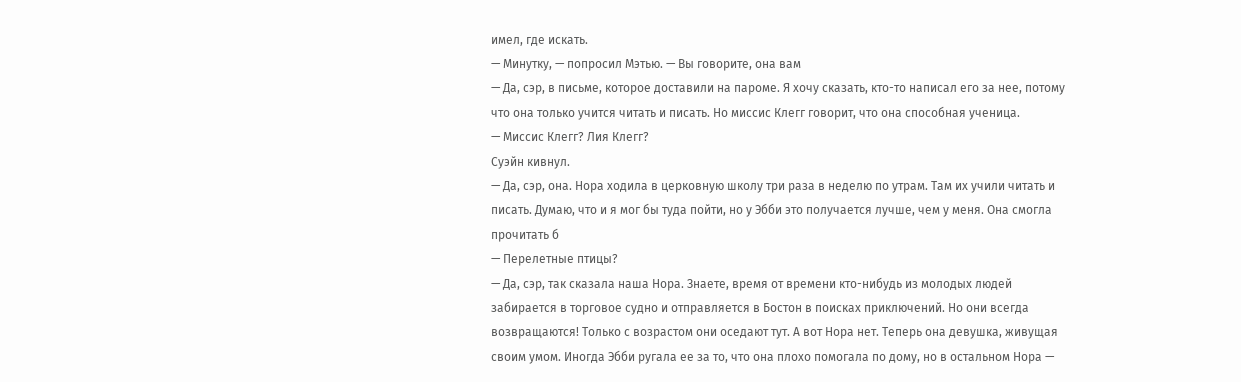имел, где искать.
— Минутку, — попросил Мэтью. — Вы говорите, она вам
— Да, сэр, в письме, которое доставили на пароме. Я хочу сказать, кто-то написал его за нее, потому что она только учится читать и писать. Но миссис Клегг говорит, что она способная ученица.
— Миссис Клегг? Лия Клегг?
Суэйн кивнул.
— Да, сэр, она. Нора ходила в церковную школу три раза в неделю по утрам. Там их учили читать и писать. Думаю, что и я мог бы туда пойти, но у Эбби это получается лучше, чем у меня. Она смогла прочитать б
— Перелетные птицы?
— Да, сэр, так сказала наша Нора. Знаете, время от времени кто-нибудь из молодых людей забирается в торговое судно и отправляется в Бостон в поисках приключений. Но они всегда возвращаются! Только с возрастом они оседают тут. А вот Нора нет. Теперь она девушка, живущая своим умом. Иногда Эбби ругала ее за то, что она плохо помогала по дому, но в остальном Нора —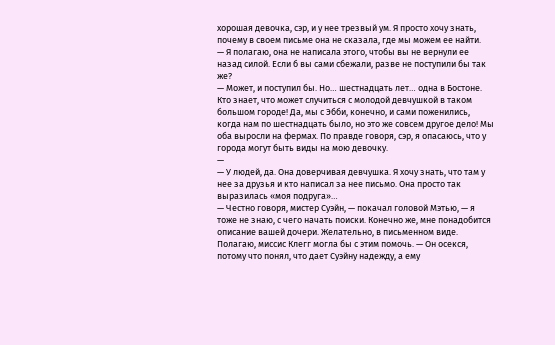хорошая девочка, сэр, и у нее трезвый ум. Я просто хочу знать, почему в своем письме она не сказала, где мы можем ее найти.
— Я полагаю, она не написала этого, чтобы вы не вернули ее назад силой. Если б вы сами сбежали, разве не поступили бы так же?
— Может, и поступил бы. Но… шестнадцать лет… одна в Бостоне. Кто знает, что может случиться с молодой девчушкой в таком большом городе! Да, мы с Эбби, конечно, и сами поженились, когда нам по шестнадцать было, но это же совсем другое дело! Мы оба выросли на фермах. По правде говоря, сэр, я опасаюсь, что у города могут быть виды на мою девочку.
—
— У людей, да. Она доверчивая девчушка. Я хочу знать, что там у нее за друзья и кто написал за нее письмо. Она просто так выразилась «моя подруга»…
— Честно говоря, мистер Суэйн, — покачал головой Мэтью, — я тоже не знаю, с чего начать поиски. Конечно же, мне понадобится описание вашей дочери. Желательно, в письменном виде. Полагаю, миссис Клегг могла бы с этим помочь. — Он осекся, потому что понял, что дает Суэйну надежду, а ему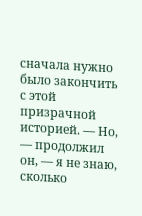сначала нужно было закончить с этой призрачной историей. — Но, — продолжил он, — я не знаю, сколько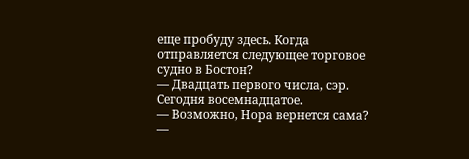еще пробуду здесь. Когда отправляется следующее торговое судно в Бостон?
— Двадцать первого числа, сэр. Сегодня восемнадцатое.
— Возможно, Нора вернется сама? —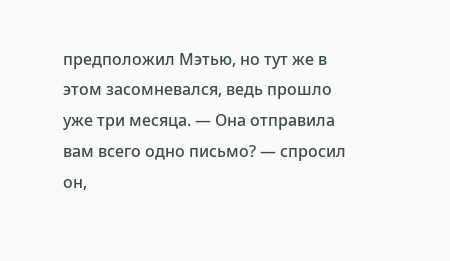предположил Мэтью, но тут же в этом засомневался, ведь прошло уже три месяца. — Она отправила вам всего одно письмо? — спросил он,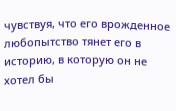чувствуя, что его врожденное любопытство тянет его в историю, в которую он не хотел бы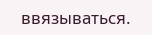ввязываться.